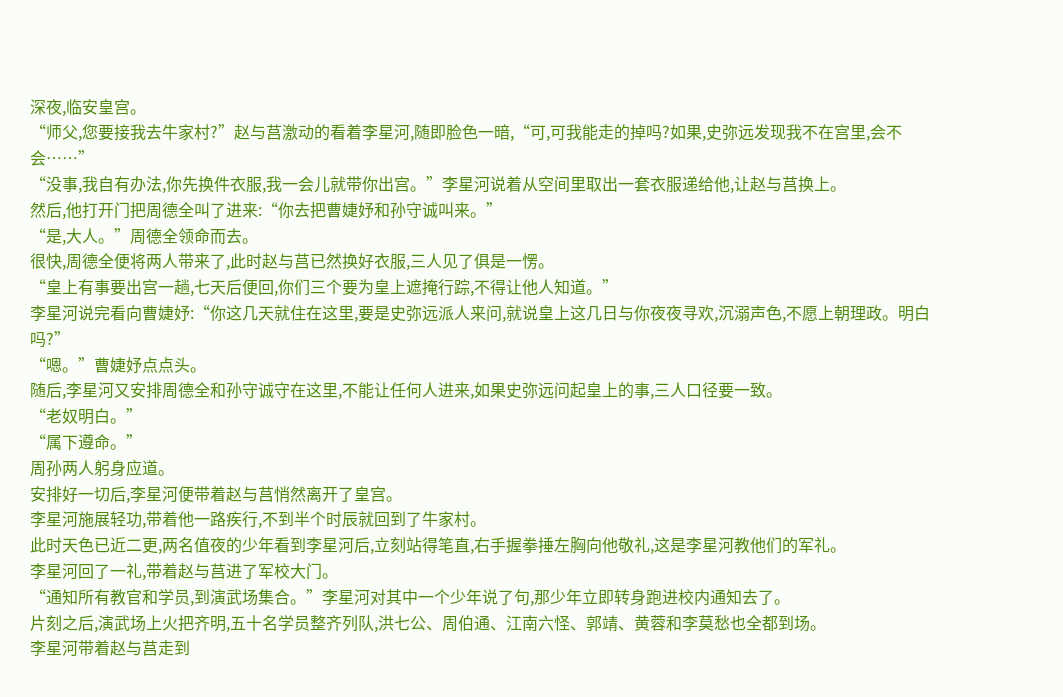深夜,临安皇宫。
“师父,您要接我去牛家村?”赵与莒激动的看着李星河,随即脸色一暗,“可,可我能走的掉吗?如果,史弥远发现我不在宫里,会不会……”
“没事,我自有办法,你先换件衣服,我一会儿就带你出宫。”李星河说着从空间里取出一套衣服递给他,让赵与莒换上。
然后,他打开门把周德全叫了进来:“你去把曹婕妤和孙守诚叫来。”
“是,大人。”周德全领命而去。
很快,周德全便将两人带来了,此时赵与莒已然换好衣服,三人见了俱是一愣。
“皇上有事要出宫一趟,七天后便回,你们三个要为皇上遮掩行踪,不得让他人知道。”
李星河说完看向曹婕妤:“你这几天就住在这里,要是史弥远派人来问,就说皇上这几日与你夜夜寻欢,沉溺声色,不愿上朝理政。明白吗?”
“嗯。”曹婕妤点点头。
随后,李星河又安排周德全和孙守诚守在这里,不能让任何人进来,如果史弥远问起皇上的事,三人口径要一致。
“老奴明白。”
“属下遵命。”
周孙两人躬身应道。
安排好一切后,李星河便带着赵与莒悄然离开了皇宫。
李星河施展轻功,带着他一路疾行,不到半个时辰就回到了牛家村。
此时天色已近二更,两名值夜的少年看到李星河后,立刻站得笔直,右手握拳捶左胸向他敬礼,这是李星河教他们的军礼。
李星河回了一礼,带着赵与莒进了军校大门。
“通知所有教官和学员,到演武场集合。”李星河对其中一个少年说了句,那少年立即转身跑进校内通知去了。
片刻之后,演武场上火把齐明,五十名学员整齐列队,洪七公、周伯通、江南六怪、郭靖、黄蓉和李莫愁也全都到场。
李星河带着赵与莒走到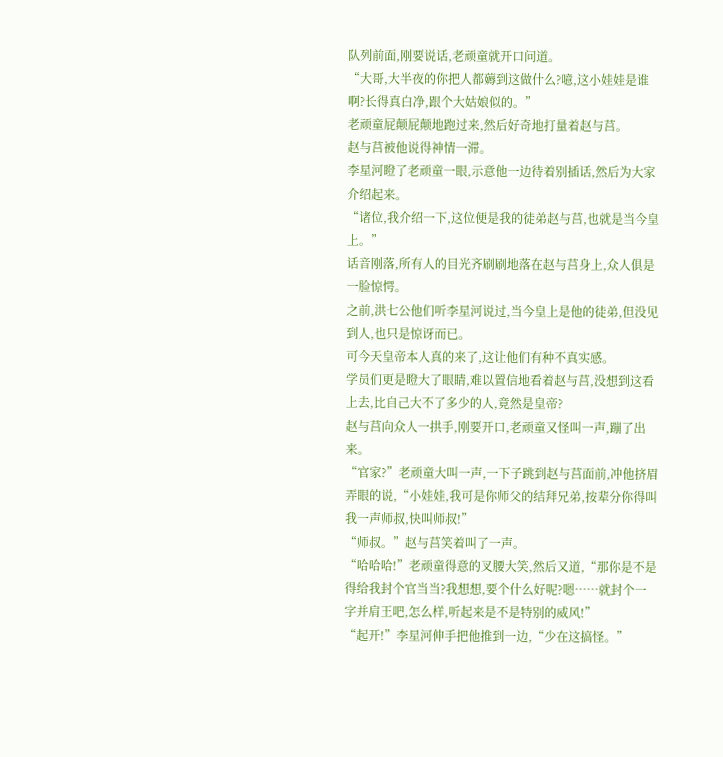队列前面,刚要说话,老顽童就开口问道。
“大哥,大半夜的你把人都薅到这做什么?噫,这小娃娃是谁啊?长得真白净,跟个大姑娘似的。”
老顽童屁颠屁颠地跑过来,然后好奇地打量着赵与莒。
赵与莒被他说得神情一滞。
李星河瞪了老顽童一眼,示意他一边待着别插话,然后为大家介绍起来。
“诸位,我介绍一下,这位便是我的徒弟赵与莒,也就是当今皇上。”
话音刚落,所有人的目光齐刷刷地落在赵与莒身上,众人俱是一脸惊愕。
之前,洪七公他们听李星河说过,当今皇上是他的徒弟,但没见到人,也只是惊讶而已。
可今天皇帝本人真的来了,这让他们有种不真实感。
学员们更是瞪大了眼睛,难以置信地看着赵与莒,没想到这看上去,比自己大不了多少的人,竟然是皇帝?
赵与莒向众人一拱手,刚要开口,老顽童又怪叫一声,蹦了出来。
“官家?”老顽童大叫一声,一下子跳到赵与莒面前,冲他挤眉弄眼的说,“小娃娃,我可是你师父的结拜兄弟,按辈分你得叫我一声师叔,快叫师叔!”
“师叔。”赵与莒笑着叫了一声。
“哈哈哈!”老顽童得意的叉腰大笑,然后又道,“那你是不是得给我封个官当当?我想想,要个什么好呢?嗯……就封个一字并肩王吧,怎么样,听起来是不是特别的威风!”
“起开!”李星河伸手把他推到一边,“少在这搞怪。”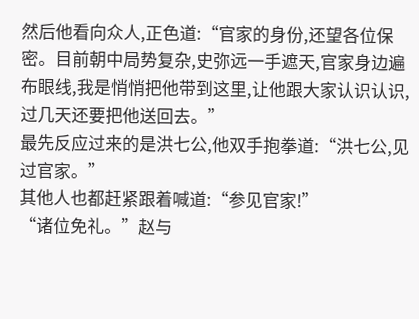然后他看向众人,正色道:“官家的身份,还望各位保密。目前朝中局势复杂,史弥远一手遮天,官家身边遍布眼线,我是悄悄把他带到这里,让他跟大家认识认识,过几天还要把他送回去。”
最先反应过来的是洪七公,他双手抱拳道:“洪七公,见过官家。”
其他人也都赶紧跟着喊道:“参见官家!”
“诸位免礼。”赵与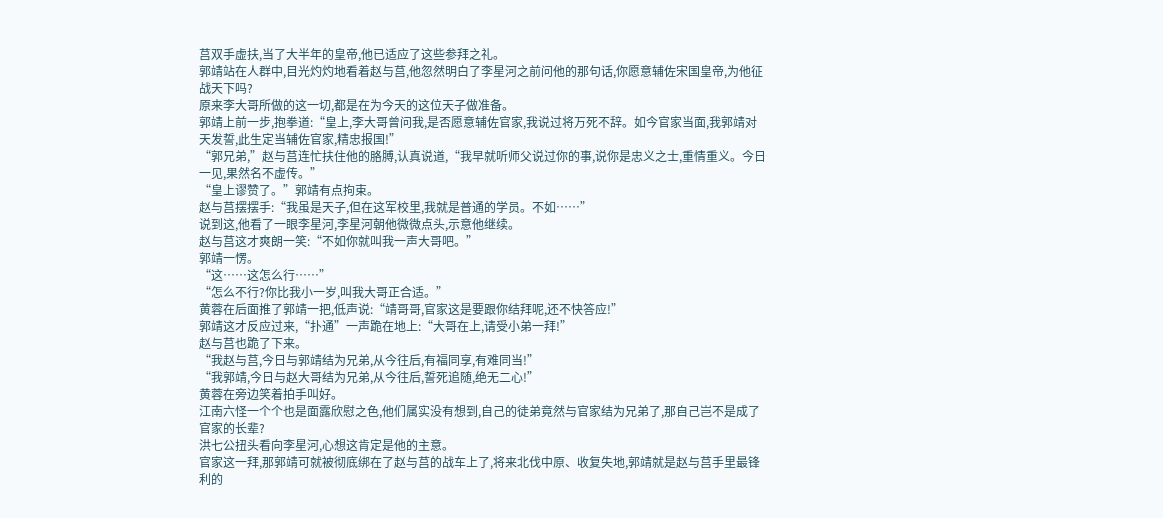莒双手虚扶,当了大半年的皇帝,他已适应了这些参拜之礼。
郭靖站在人群中,目光灼灼地看着赵与莒,他忽然明白了李星河之前问他的那句话,你愿意辅佐宋国皇帝,为他征战天下吗?
原来李大哥所做的这一切,都是在为今天的这位天子做准备。
郭靖上前一步,抱拳道:“皇上,李大哥曾问我,是否愿意辅佐官家,我说过将万死不辞。如今官家当面,我郭靖对天发誓,此生定当辅佐官家,精忠报国!”
“郭兄弟,”赵与莒连忙扶住他的胳膊,认真说道,“我早就听师父说过你的事,说你是忠义之士,重情重义。今日一见,果然名不虚传。”
“皇上谬赞了。”郭靖有点拘束。
赵与莒摆摆手:“我虽是天子,但在这军校里,我就是普通的学员。不如……”
说到这,他看了一眼李星河,李星河朝他微微点头,示意他继续。
赵与莒这才爽朗一笑:“不如你就叫我一声大哥吧。”
郭靖一愣。
“这……这怎么行……”
“怎么不行?你比我小一岁,叫我大哥正合适。”
黄蓉在后面推了郭靖一把,低声说:“靖哥哥,官家这是要跟你结拜呢,还不快答应!”
郭靖这才反应过来,“扑通”一声跪在地上:“大哥在上,请受小弟一拜!”
赵与莒也跪了下来。
“我赵与莒,今日与郭靖结为兄弟,从今往后,有福同享,有难同当!”
“我郭靖,今日与赵大哥结为兄弟,从今往后,誓死追随,绝无二心!”
黄蓉在旁边笑着拍手叫好。
江南六怪一个个也是面露欣慰之色,他们属实没有想到,自己的徒弟竟然与官家结为兄弟了,那自己岂不是成了官家的长辈?
洪七公扭头看向李星河,心想这肯定是他的主意。
官家这一拜,那郭靖可就被彻底绑在了赵与莒的战车上了,将来北伐中原、收复失地,郭靖就是赵与莒手里最锋利的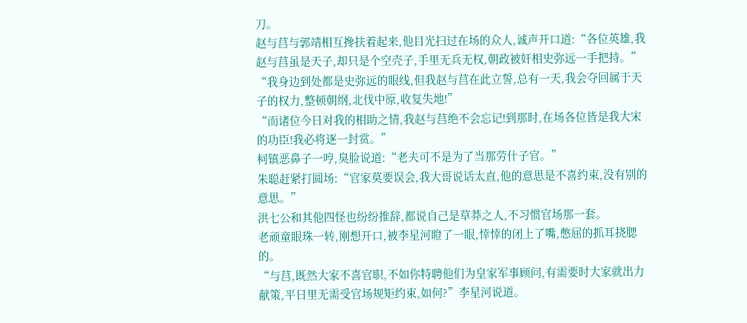刀。
赵与莒与郭靖相互搀扶着起来,他目光扫过在场的众人,诚声开口道:“各位英雄,我赵与莒虽是天子,却只是个空壳子,手里无兵无权,朝政被奸相史弥远一手把持。”
“我身边到处都是史弥远的眼线,但我赵与莒在此立誓,总有一天,我会夺回属于天子的权力,整顿朝纲,北伐中原,收复失地!”
“而诸位今日对我的相助之情,我赵与莒绝不会忘记!到那时,在场各位皆是我大宋的功臣!我必将逐一封赏。”
柯镇恶鼻子一哼,臭脸说道:“老夫可不是为了当那劳什子官。”
朱聪赶紧打圆场:“官家莫要误会,我大哥说话太直,他的意思是不喜约束,没有别的意思。”
洪七公和其他四怪也纷纷推辞,都说自己是草莽之人,不习惯官场那一套。
老顽童眼珠一转,刚想开口,被李星河瞪了一眼,悻悻的闭上了嘴,憋屈的抓耳挠腮的。
“与莒,既然大家不喜官职,不如你特聘他们为皇家军事顾问,有需要时大家就出力献策,平日里无需受官场规矩约束,如何?”李星河说道。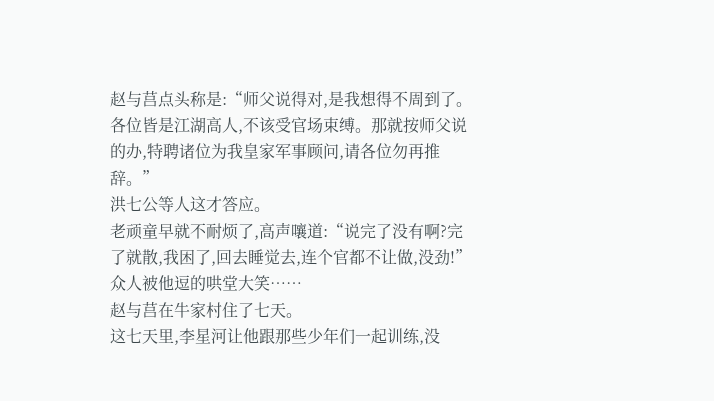赵与莒点头称是:“师父说得对,是我想得不周到了。各位皆是江湖高人,不该受官场束缚。那就按师父说的办,特聘诸位为我皇家军事顾问,请各位勿再推辞。”
洪七公等人这才答应。
老顽童早就不耐烦了,高声嚷道:“说完了没有啊?完了就散,我困了,回去睡觉去,连个官都不让做,没劲!”
众人被他逗的哄堂大笑……
赵与莒在牛家村住了七天。
这七天里,李星河让他跟那些少年们一起训练,没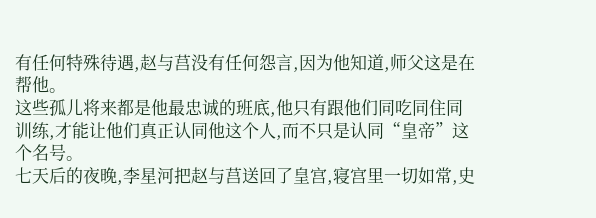有任何特殊待遇,赵与莒没有任何怨言,因为他知道,师父这是在帮他。
这些孤儿将来都是他最忠诚的班底,他只有跟他们同吃同住同训练,才能让他们真正认同他这个人,而不只是认同“皇帝”这个名号。
七天后的夜晚,李星河把赵与莒送回了皇宫,寝宫里一切如常,史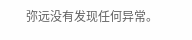弥远没有发现任何异常。